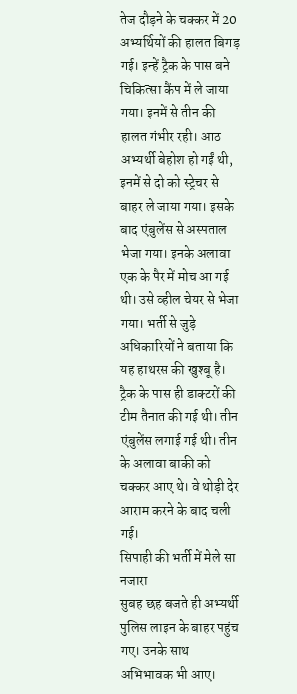तेज दौड़ने के चक्कर में 20 अभ्यर्थियों की हालत बिगड़ गई। इन्हें ट्रैक के पास बने चिकित्सा कैंप में ले जाया गया। इनमें से तीन की हालत गंभीर रही। आठ अभ्यर्थी बेहोश हो गईं थी, इनमें से दो को स्ट्रेचर से बाहर ले जाया गया। इसके बाद एंबुलेंस से अस्पताल भेजा गया। इनके अलावा एक के पैर में मोच आ गई थी। उसे व्हील चेयर से भेजा गया। भर्ती से जुड़े अधिकारियों ने बताया कि यह हाथरस की खुश्बू है। ट्रैक के पास ही डाक्टरों की टीम तैनात की गई थी। तीन एंबुलेंस लगाई गई थी। तीन के अलावा बाकी को चक्कर आए थे। वे थोड़ी देर आराम करने के बाद चली गई।
सिपाही की भर्ती में मेले सा नजारा
सुबह छह बजते ही अभ्यर्थी पुलिस लाइन के बाहर पहुंच गए। उनके साथ अभिभावक भी आए।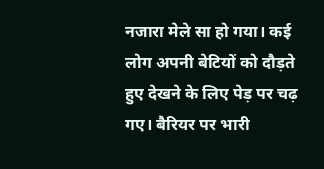नजारा मेले सा हो गया। कई लोग अपनी बेटियों को दौड़ते हुए देखने के लिए पेड़ पर चढ़ गए। बैरियर पर भारी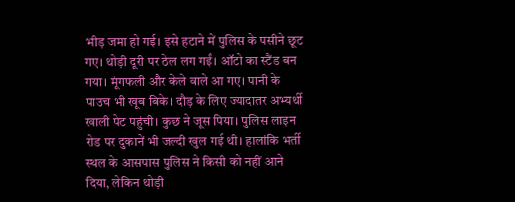भीड़ जमा हो गई। इसे हटाने में पुलिस के पसीने छूट गए। थोड़ी दूरी पर ठेल लग गईं। ऑटो का स्टैंड बन गया। मूंगफली और केले वाले आ गए। पानी के पाउच भी खूब बिके। दौड़ के लिए ज्यादातर अभ्यर्थी खाली पेट पहुंची। कुछ ने जूस पिया। पुलिस लाइन रोड पर दुकानें भी जल्दी खुल गई थी। हालांकि भर्ती स्थल के आसपास पुलिस ने किसी को नहीं आने दिया, लेकिन थोड़ी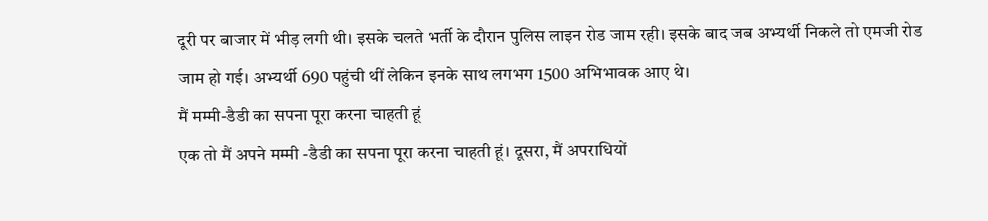दूरी पर बाजार में भीड़ लगी थी। इसके चलते भर्ती के दौरान पुलिस लाइन रोड जाम रही। इसके बाद जब अभ्यर्थी निकले तो एमजी रोड जाम हो गई। अभ्यर्थी 690 पहुंची थीं लेकिन इनके साथ लगभग 1500 अभिभावक आए थे।
मैं मम्मी-डैडी का सपना पूरा करना चाहती हूं
एक तो मैं अपने मम्मी -डैडी का सपना पूरा करना चाहती हूं। दूसरा, मैं अपराधियों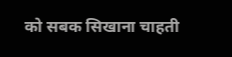को सबक सिखाना चाहती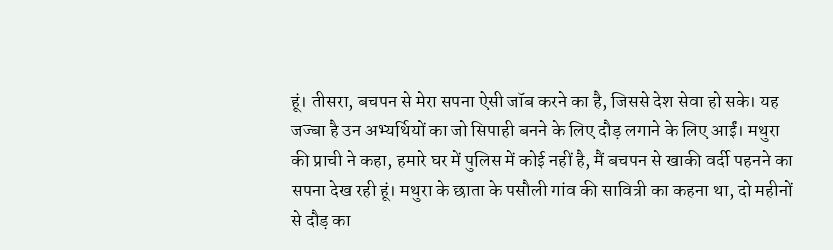हूं। तीसरा, बचपन से मेरा सपना ऐसी जॉब करने का है, जिससे देश सेवा हो सके। यह जज्बा है उन अभ्यर्थियों का जो सिपाही बनने के लिए दौड़ लगाने के लिए आईं। मथुरा की प्राची ने कहा, हमारे घर में पुलिस में कोई नहीं है, मैं बचपन से खाकी वर्दी पहनने का सपना देख रही हूं। मथुरा के छाता के पसौली गांव की सावित्री का कहना था, दो महीनों से दौड़ का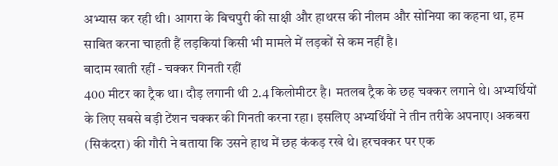अभ्यास कर रही थी। आगरा के बिचपुरी की साक्षी और हाथरस की नीलम और सोनिया का कहना था, हम साबित करना चाहती हैं लड़कियां किसी भी मामले में लड़कों से कम नहीं है।
बादाम खाती रहीं - चक्कर गिनती रहीं
400 मीटर का ट्रैक था। दौड़ लगानी थी 2.4 किलोमीटर है। मतलब ट्रैक के छह चक्कर लगाने थे। अभ्यर्थियों के लिए सबसे बड़ी टेंशन चक्कर की गिनती करना रहा। इसलिए अभ्यर्थियों ने तीन तरीके अपनाए। अकबरा (सिकंदरा) की गौरी ने बताया कि उसने हाथ में छह कंकड़ रखे थे। हरचक्कर पर एक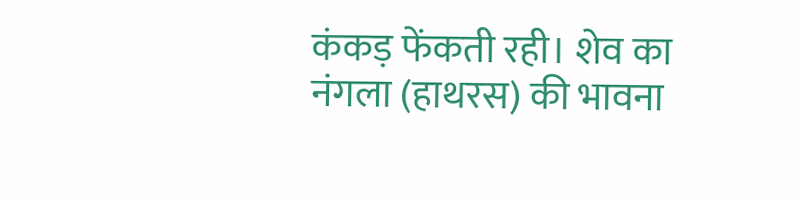कंकड़ फेंकती रही। शेव का नंगला (हाथरस) की भावना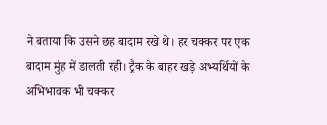ने बताया कि उसने छह बादाम रखे थे। हर चक्कर पर एक बादाम मुंह में डालती रही। ट्रैक के बाहर खड़े अभ्यर्थियों के अभिभावक भी चक्कर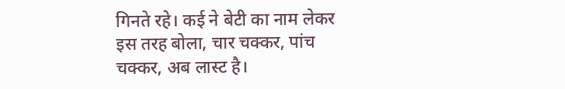गिनते रहे। कई ने बेटी का नाम लेकर इस तरह बोला, चार चक्कर, पांच चक्कर, अब लास्ट है।